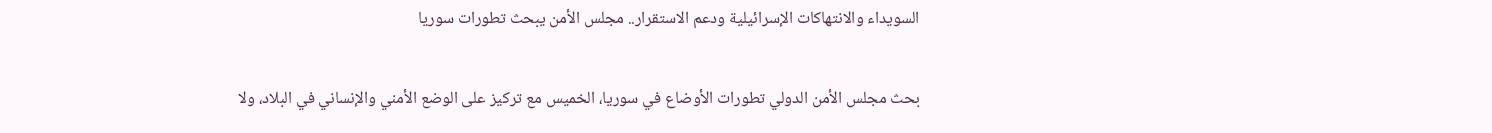السويداء والانتهاكات الإسرائيلية ودعم الاستقرار.. مجلس الأمن يبحث تطورات سوريا

بحث مجلس الأمن الدولي تطورات الأوضاع في سوريا، الخميس مع تركيز على الوضع الأمني والإنساني في البلاد، ولا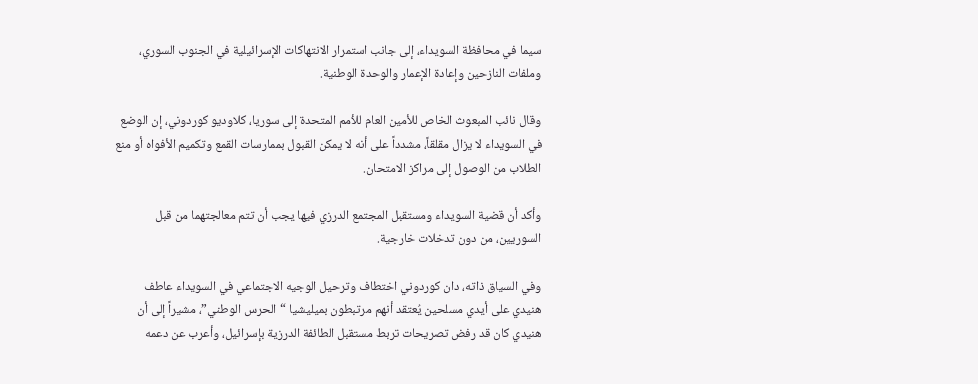سيما في محافظة السويداء، إلى جانب استمرار الانتهاكات الإسرائيلية في الجنوب السوري، وملفات النازحين وإعادة الإعمار والوحدة الوطنية.

وقال نائب المبعوث الخاص للأمين العام للأمم المتحدة إلى سوريا، كلاوديو كوردوني، إن الوضع في السويداء لا يزال مقلقاً، مشدداً على أنه لا يمكن القبول بممارسات القمع وتكميم الأفواه أو منع الطلاب من الوصول إلى مراكز الامتحان.

وأكد أن قضية السويداء ومستقبل المجتمع الدرزي فيها يجب أن تتم معالجتهما من قبل السوريين، من دون تدخلات خارجية.

وفي السياق ذاته، دان كوردوني اختطاف وترحيل الوجيه الاجتماعي في السويداء عاطف هنيدي على أيدي مسلحين يُعتقد أنهم مرتبطون بميليشيا “الحرس الوطني”، مشيراً إلى أن هنيدي كان قد رفض تصريحات تربط مستقبل الطائفة الدرزية بإسرائيل، وأعرب عن دعمه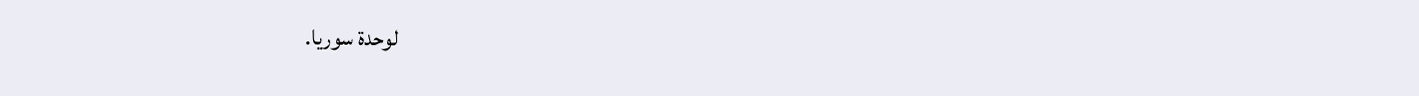لوحدة سوريا.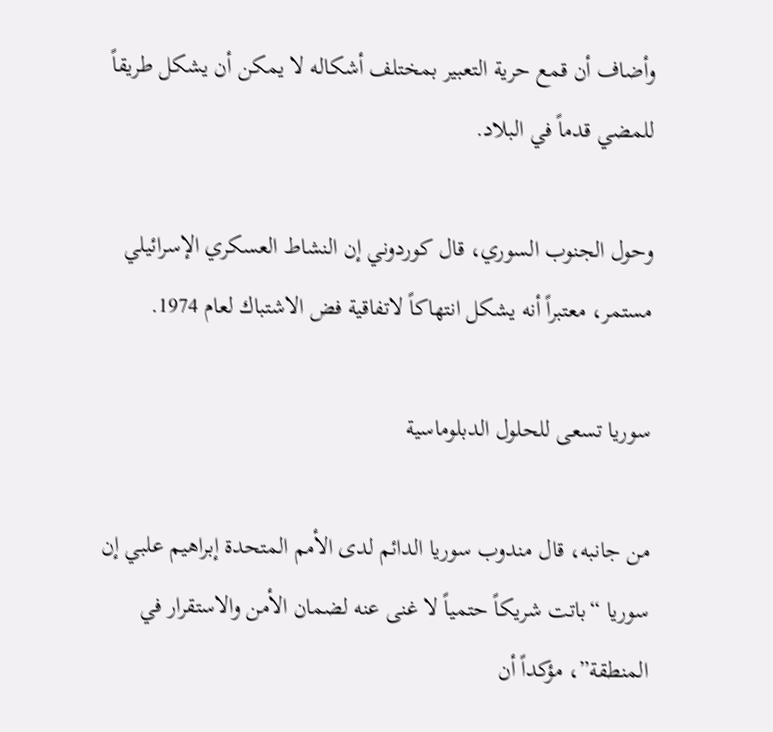وأضاف أن قمع حرية التعبير بمختلف أشكاله لا يمكن أن يشكل طريقاً للمضي قدماً في البلاد.

وحول الجنوب السوري، قال كوردوني إن النشاط العسكري الإسرائيلي مستمر، معتبراً أنه يشكل انتهاكاً لاتفاقية فض الاشتباك لعام 1974.

سوريا تسعى للحلول الدبلوماسية

من جانبه، قال مندوب سوريا الدائم لدى الأمم المتحدة إبراهيم علبي إن سوريا “باتت شريكاً حتمياً لا غنى عنه لضمان الأمن والاستقرار في المنطقة”، مؤكداً أن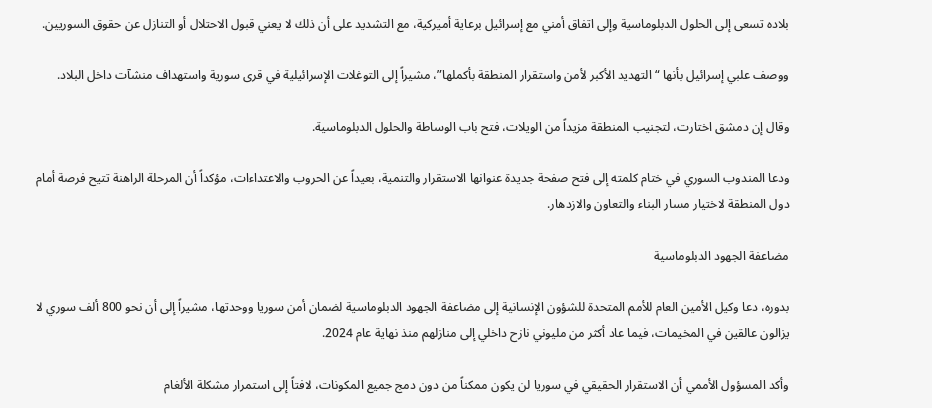بلاده تسعى إلى الحلول الدبلوماسية وإلى اتفاق أمني مع إسرائيل برعاية أميركية، مع التشديد على أن ذلك لا يعني قبول الاحتلال أو التنازل عن حقوق السوريين.

ووصف علبي إسرائيل بأنها “التهديد الأكبر لأمن واستقرار المنطقة بأكملها”، مشيراً إلى التوغلات الإسرائيلية في قرى سورية واستهداف منشآت داخل البلاد.

وقال إن دمشق اختارت، لتجنيب المنطقة مزيداً من الويلات، فتح باب الوساطة والحلول الدبلوماسية.

ودعا المندوب السوري في ختام كلمته إلى فتح صفحة جديدة عنوانها الاستقرار والتنمية، بعيداً عن الحروب والاعتداءات، مؤكداً أن المرحلة الراهنة تتيح فرصة أمام دول المنطقة لاختيار مسار البناء والتعاون والازدهار.

مضاعفة الجهود الدبلوماسية

بدوره، دعا وكيل الأمين العام للأمم المتحدة للشؤون الإنسانية إلى مضاعفة الجهود الدبلوماسية لضمان أمن سوريا ووحدتها، مشيراً إلى أن نحو 800 ألف سوري لا يزالون عالقين في المخيمات، فيما عاد أكثر من مليوني نازح داخلي إلى منازلهم منذ نهاية عام 2024.

وأكد المسؤول الأممي أن الاستقرار الحقيقي في سوريا لن يكون ممكناً من دون دمج جميع المكونات، لافتاً إلى استمرار مشكلة الألغام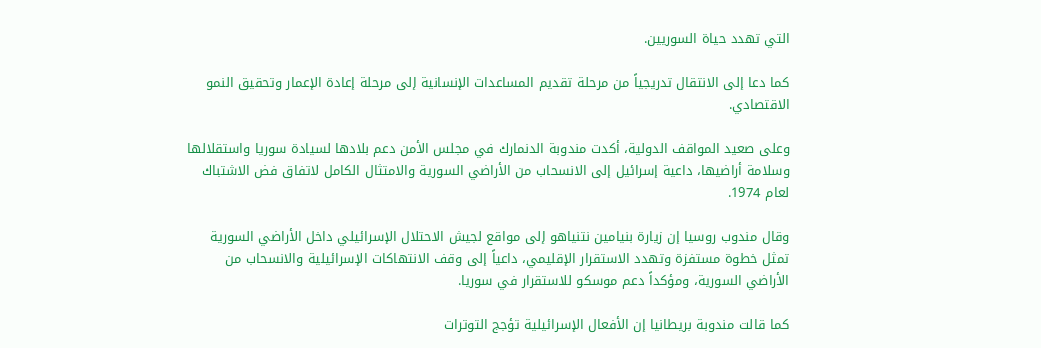التي تهدد حياة السوريين.

كما دعا إلى الانتقال تدريجياً من مرحلة تقديم المساعدات الإنسانية إلى مرحلة إعادة الإعمار وتحقيق النمو الاقتصادي.

وعلى صعيد المواقف الدولية، أكدت مندوبة الدنمارك في مجلس الأمن دعم بلادها لسيادة سوريا واستقلالها وسلامة أراضيها، داعية إسرائيل إلى الانسحاب من الأراضي السورية والامتثال الكامل لاتفاق فض الاشتباك لعام 1974.

وقال مندوب روسيا إن زيارة بنيامين نتنياهو إلى مواقع لجيش الاحتلال الإسرائيلي داخل الأراضي السورية تمثل خطوة مستفزة وتهدد الاستقرار الإقليمي، داعياً إلى وقف الانتهاكات الإسرائيلية والانسحاب من الأراضي السورية، ومؤكداً دعم موسكو للاستقرار في سوريا.

كما قالت مندوبة بريطانيا إن الأفعال الإسرائيلية تؤجج التوترات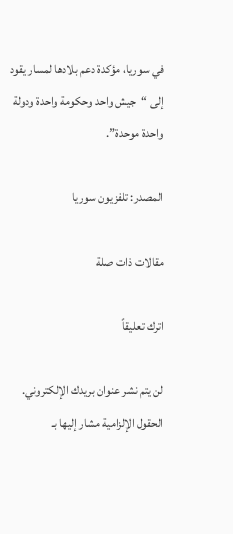في سوريا، مؤكدة دعم بلادها لمسار يقود إلى “جيش واحد وحكومة واحدة ودولة واحدة موحدة”.

المصدر: تلفزيون سوريا

مقالات ذات صلة

اترك تعليقاً

لن يتم نشر عنوان بريدك الإلكتروني. الحقول الإلزامية مشار إليها بـ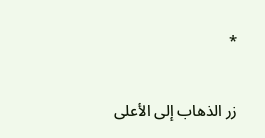*

زر الذهاب إلى الأعلى